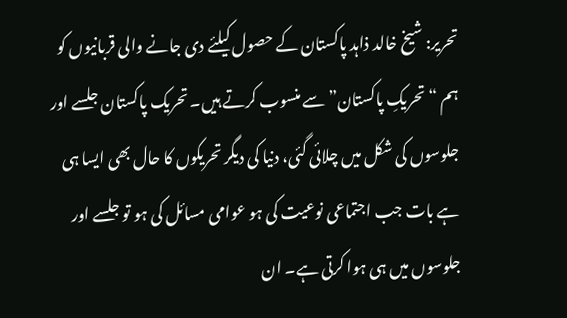تحریر: شیخ خالد ذاہد پاکستان کے حصول کیلئے دی جانے والی قربانیوں کو ہم “تحریکِ پاکستان” سے منسوب کرتے ہیں۔ تحریک پاکستان جلسے اور جلوسوں کی شکل میں چلائی گئی، دنیا کی دیگر تحریکوں کا حال بھی ایسا ہی ہے بات جب اجتماعی نوعیت کی ہو عوامی مسائل کی ہو تو جلسے اور جلوسوں میں ہی ہوا کرتی ہے۔ ان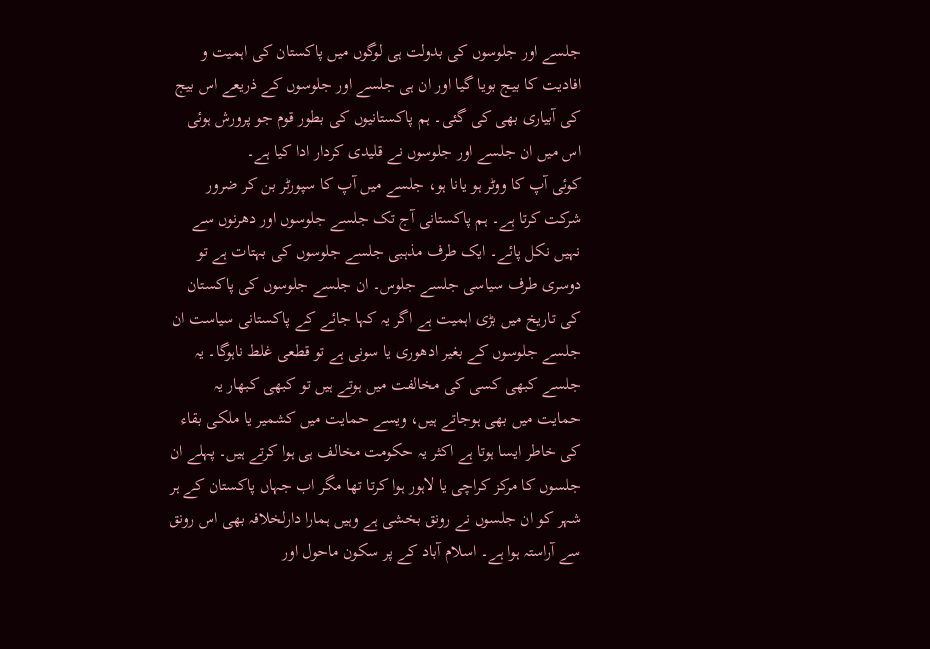جلسے اور جلوسوں کی بدولت ہی لوگوں میں پاکستان کی اہمیت و افادیت کا بیج بویا گیا اور ان ہی جلسے اور جلوسوں کے ذریعے اس بیج کی آبیاری بھی کی گئی۔ ہم پاکستانیوں کی بطور قوم جو پرورش ہوئی اس میں ان جلسے اور جلوسوں نے قلیدی کردار ادا کیا ہے۔
کوئی آپ کا ووٹر ہو یانا ہو، جلسے میں آپ کا سپورٹر بن کر ضرور شرکت کرتا ہے۔ ہم پاکستانی آج تک جلسے جلوسوں اور دھرنوں سے نہیں نکل پائے۔ ایک طرف مذہبی جلسے جلوسوں کی بہتات ہے تو دوسری طرف سیاسی جلسے جلوس۔ ان جلسے جلوسوں کی پاکستان کی تاریخ میں بڑی اہمیت ہے اگر یہ کہا جائے کے پاکستانی سیاست ان جلسے جلوسوں کے بغیر ادھوری یا سونی ہے تو قطعی غلط ناہوگا۔ یہ جلسے کبھی کسی کی مخالفت میں ہوتے ہیں تو کبھی کبھار یہ حمایت میں بھی ہوجاتے ہیں، ویسے حمایت میں کشمیر یا ملکی بقاء کی خاطر ایسا ہوتا ہے اکثر یہ حکومت مخالف ہی ہوا کرتے ہیں۔ پہلے ان جلسوں کا مرکز کراچی یا لاہور ہوا کرتا تھا مگر اب جہاں پاکستان کے ہر شہر کو ان جلسوں نے رونق بخشی ہے وہیں ہمارا دارلخلافہ بھی اس رونق سے آراستہ ہوا ہے۔ اسلام آباد کے پر سکون ماحول اور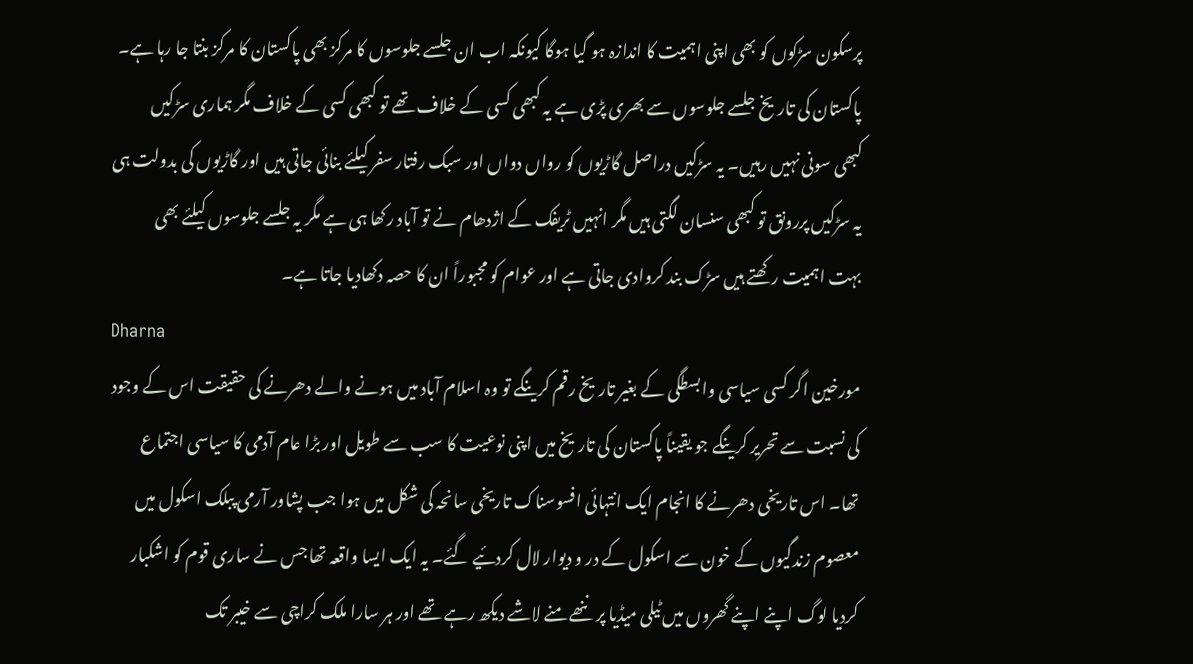پرسکون سڑکوں کو بھی اپنی اہمیت کا اندازہ ہو گیا ہوگا کیونکہ اب ان جلسے جلوسوں کا مرکز بھی پاکستان کا مرکز بنتا جا رہا ہے۔ پاکستان کی تاریخ جلسے جلوسوں سے بھری پڑی ہے یہ کبھی کسی کے خلاف تھے تو کبھی کسی کے خلاف مگر ہماری سڑکیں کبھی سونی نہیں رہیں۔ یہ سڑکیں دراصل گاڑیوں کو رواں دواں اور سبک رفتار سفر کیلئے بنائی جاتی ہیں اور گاڑیوں کی بدولت ہی یہ سڑکیں پررونق تو کبھی سنسان لگتی ہیں مگر انہیں ٹریفک کے اژدھام نے تو آباد رکھا ہی ہے مگر یہ جلسے جلوسوں کیلئے بھی بہت اہمیت رکھتے ہیں سڑک بند کروادی جاتی ہے اور عوام کو مجبوراً ان کا حصہ دکھادیا جاتا ہے۔
Dharna
مورخین اگر کسی سیاسی وابسطگی کے بغیر تاریخ رقم کرینگے تو وہ اسلام آباد میں ہونے والے دھرنے کی حقیقت اس کے وجود کی نسبت سے تحریر کرینگے جو یقیناً پاکستان کی تاریخ میں اپنی نوعیت کا سب سے طویل اور بڑا عام آدمی کا سیاسی اجتماع تھا۔ اس تاریخی دھرنے کا انجام ایک انتہائی افسوسناک تاریخی سانحہ کی شکل میں ہوا جب پشاور آرمی پبلک اسکول میں معصوم زندگیوں کے خون سے اسکول کے در و دیوار لال کردئیے گئے۔ یہ ایک ایسا واقعہ تھا جس نے ساری قوم کو اشکبار کردیا لوگ اپنے اپنے گھروں میں ٹیلی میڈیا پر ننھے منے لاشے دیکھ رہے تھے اور ہر سارا ملک کراچی سے خیبر تک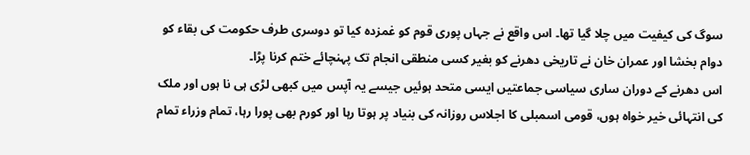سوگ کی کیفیت میں چلا گیا تھا۔ اس واقع نے جہاں پوری قوم کو غمزدہ کیا تو دوسری طرف حکومت کی بقاء کو دوام بخشا اور عمران خان نے تاریخی دھرنے کو بغیر کسی منطقی انجام تک پہنچائے ختم کرنا پڑا۔
اس دھرنے کے دوران ساری سیاسی جماعتیں ایسی متحد ہوئیں جیسے یہ آپس میں کبھی لڑی ہی نا ہوں اور ملک کی انتہائی خیر خواہ ہوں، قومی اسمبلی کا اجلاس روزانہ کی بنیاد پر ہوتا رہا اور کورم بھی پورا رہا، تمام وزراء تمام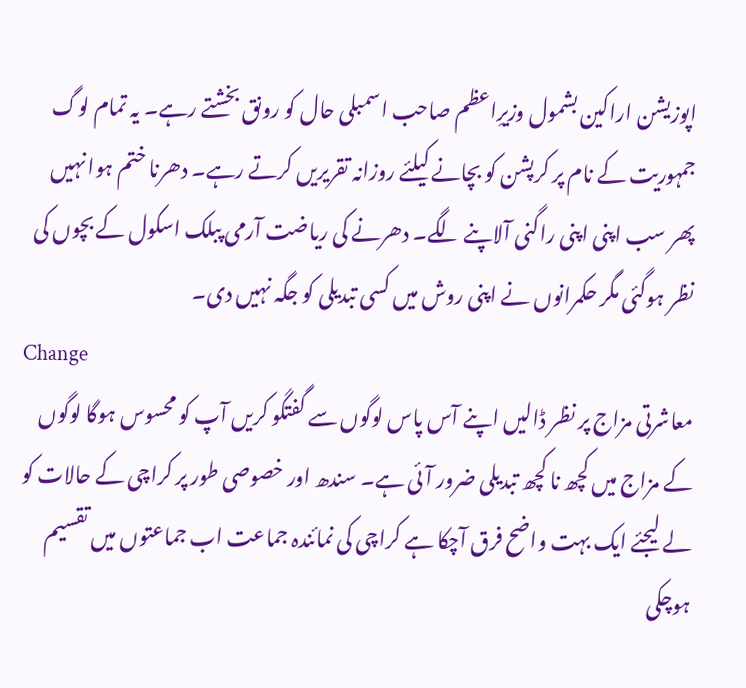اپوزیشن اراکین بشمول وزیرِاعظم صاحب اسمبلی حال کو رونق بخشتے رہے۔ یہ تمام لوگ جمہوریت کے نام پر کرپشن کو بچانے کیلئے روزانہ تقریریں کرتے رہے۔ دھرنا ختم ہوا نہیں پھر سب اپنی اپنی راگنی آلاپنے لگے۔ دھرنے کی ریاضت آرمی پبلک اسکول کے بچوں کی نظر ہوگئی مگر حکمرانوں نے اپنی روش میں کسی تبدیلی کو جگہ نہیں دی۔
Change
معاشرتی مزاج پر نظر ڈالیں اپنے آس پاس لوگوں سے گفتگو کریں آپ کو محسوس ہوگا لوگوں کے مزاج میں کچھ نا کچھ تبدیلی ضرور آئی ہے۔ سندھ اور خصوصی طور پر کراچی کے حالات کو لے لیجئے ایک بہت واضح فرق آچکا ہے کراچی کی نمائندہ جماعت اب جماعتوں میں تقسیم ہوچکی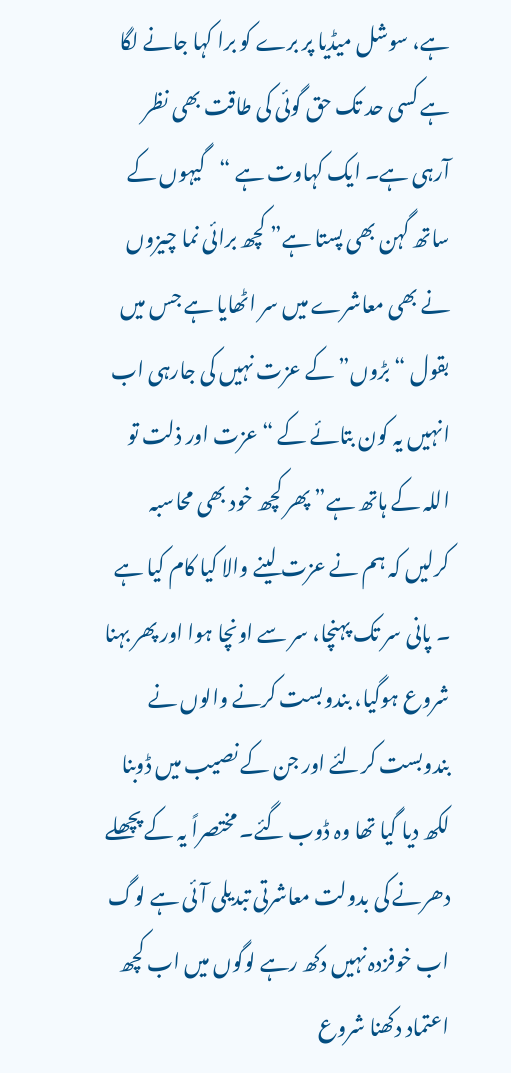ہے، سوشل میڈیا پر برے کو برا کہا جانے لگا ہے کسی حد تک حق گوئی کی طاقت بھی نظر آرہی ہے۔ ایک کہاوت ہے “گیہوں کے ساتھ گہن بھی پستا ہے” کچھ برائی نما چیزوں نے بھی معاشرے میں سر اٹھایا ہے جس میں بقول “بڑوں” کے عزت نہیں کی جارہی اب انہیں یہ کون بتائے کے “عزت اور ذلت تو اللہ کے ہاتھ ہے” پھر کچھ خود بھی محاسبہ کرلیں کہ ہم نے عزت لینے والا کیا کام کیا ہے ۔ پانی سر تک پہنچا، سر سے اونچا ہوا اور پھر بہنا شروع ہوگیا، بندوبست کرنے والوں نے بندوبست کرلئے اور جن کے نصیب میں ڈوبنا لکھ دیا گیا تھا وہ ڈوب گئے۔ مختصراً یہ کے پچھلے دھرنے کی بدولت معاشرتی تبدیلی آئی ہے لوگ اب خوفزدہ نہیں دکھ رہے لوگوں میں اب کچھ اعتماد دکھنا شروع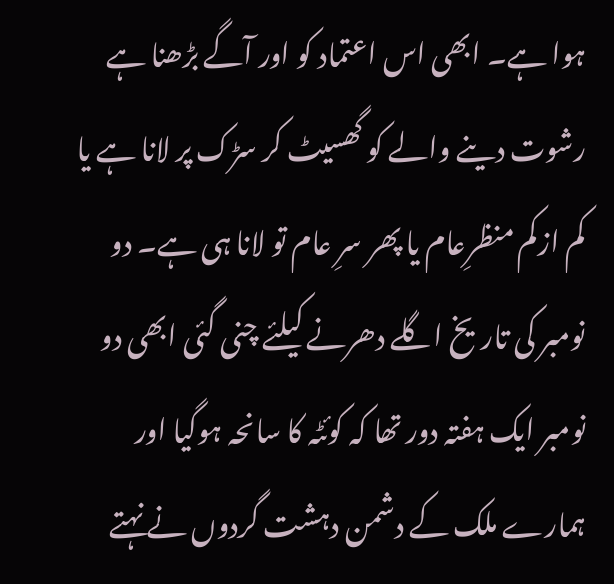ہوا ہے۔ ابھی اس اعتماد کو اور آگے بڑھنا ہے رشوت دینے والے کو گھسیٹ کر سڑک پر لانا ہے یا کم ازکم منظرِعام یا پھر سرِ عام تو لانا ہی ہے۔ دو نومبر کی تاریخ اگلے دھرنے کیلئے چنی گئی ابھی دو نومبر ایک ہفتہ دور تھا کہ کوئٹہ کا سانحہ ہوگیا اور ہمارے ملک کے دشمن دہشت گردوں نے نہتے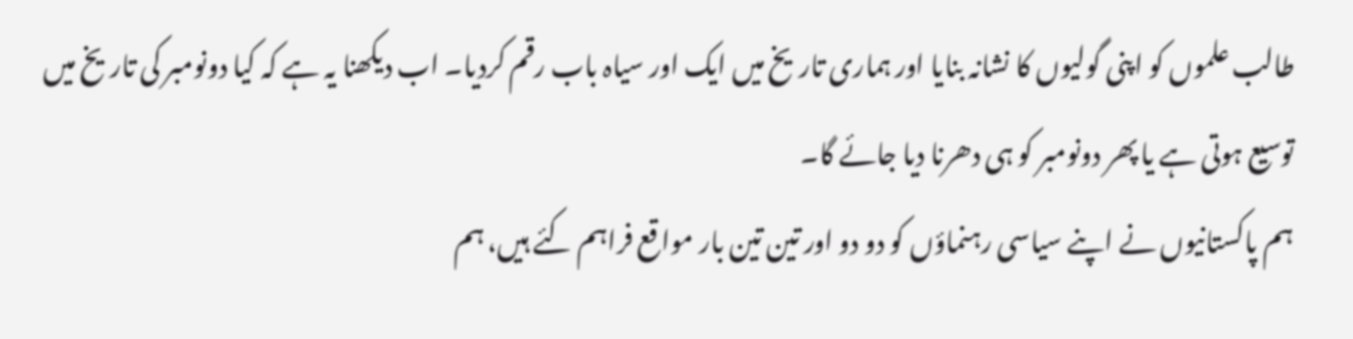طالب علموں کو اپنی گولیوں کا نشانہ بنایا اور ہماری تاریخ میں ایک اور سیاہ باب رقم کردیا۔ اب دیکھنا یہ ہے کہ کیا دونومبر کی تاریخ میں توسیع ہوتی ہے یا پھر دونومبر کو ہی دھرنا دیا جائے گا۔
ہم پاکستانیوں نے اپنے سیاسی رہنماؤں کو دو دو اور تین تین بار مواقع فراہم کئے ہیں، ہم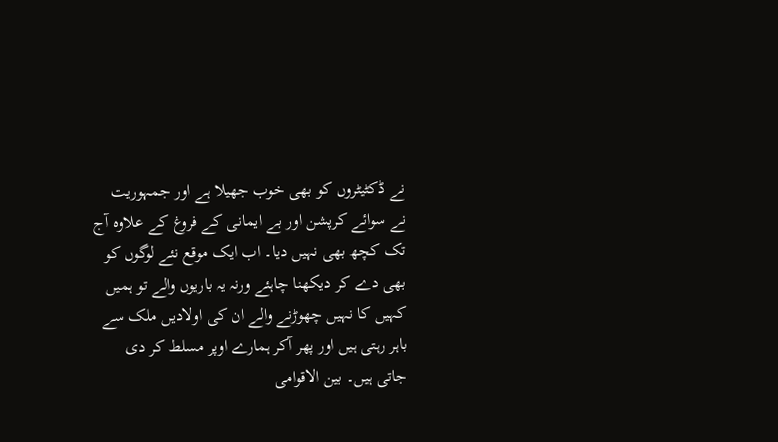نے ڈکٹیٹروں کو بھی خوب جھیلا ہے اور جمہوریت نے سوائے کرپشن اور بے ایمانی کے فروغ کے علاوہ آج تک کچھ بھی نہیں دیا۔ اب ایک موقع نئے لوگوں کو بھی دے کر دیکھنا چاہئے ورنہ یہ باریوں والے تو ہمیں کہیں کا نہیں چھوڑنے والے ان کی اولادیں ملک سے باہر رہتی ہیں اور پھر آکر ہمارے اوپر مسلط کر دی جاتی ہیں۔ بین الاقوامی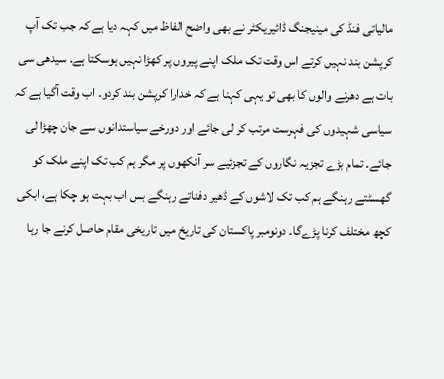مالیاتی فنڈ کی مینیجنگ ڈائیریکٹر نے بھی واضح الفاظ میں کہہ دیا ہے کہ جب تک آپ کرپشن بند نہیں کرتے اس وقت تک ملک اپنے پیروں پر کھڑا نہیں ہوسکتا ہے۔ سیدھی سی بات ہے دھرنے والوں کا بھی تو یہی کہنا ہے کہ خدارا کرپشن بند کردو۔ اب وقت آگیا ہے کہ سیاسی شہیدوں کی فہرست مرتب کر لی جائے اور دورخے سیاستدانوں سے جان چھڑا لی جائے۔ تمام بڑے تجزیہ نگاروں کے تجزئیے سر آنکھوں پر مگر ہم کب تک اپنے ملک کو گھسٹتے رہنگے ہم کب تک لاشوں کے ڈھیر دفناتے رہنگے بس اب بہت ہو چکا ہے، ابکی کچھ مختلف کرنا پڑےگا۔ دونومبر پاکستان کی تاریخ میں تاریخی مقام حاصل کرنے جا رہا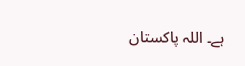ہے۔ اللہ پاکستان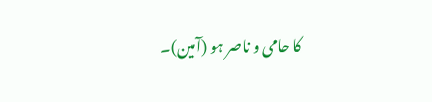کا حامی و ناصر ہو (آمین)۔